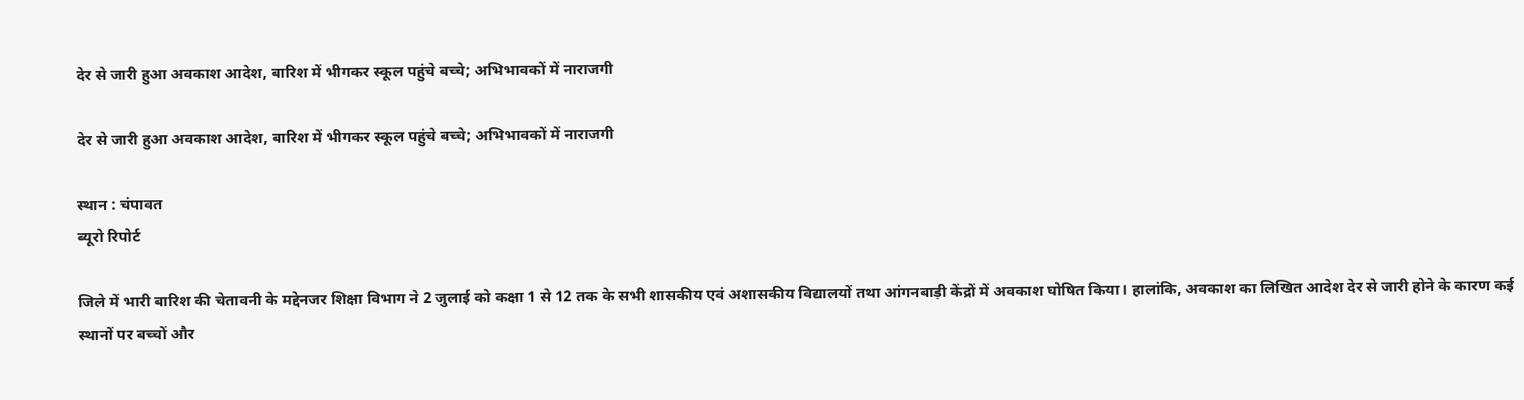देर से जारी हुआ अवकाश आदेश, बारिश में भीगकर स्कूल पहुंचे बच्चे; अभिभावकों में नाराजगी

देर से जारी हुआ अवकाश आदेश, बारिश में भीगकर स्कूल पहुंचे बच्चे; अभिभावकों में नाराजगी

स्थान : चंपावत
ब्यूरो रिपोर्ट

जिले में भारी बारिश की चेतावनी के मद्देनजर शिक्षा विभाग ने 2 जुलाई को कक्षा 1 से 12 तक के सभी शासकीय एवं अशासकीय विद्यालयों तथा आंगनबाड़ी केंद्रों में अवकाश घोषित किया। हालांकि, अवकाश का लिखित आदेश देर से जारी होने के कारण कई स्थानों पर बच्चों और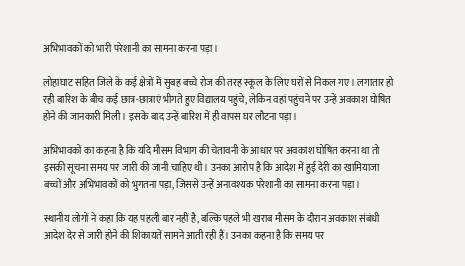अभिभावकों को भारी परेशानी का सामना करना पड़ा।

लोहाघाट सहित जिले के कई क्षेत्रों में सुबह बच्चे रोज की तरह स्कूल के लिए घरों से निकल गए। लगातार हो रही बारिश के बीच कई छात्र-छात्राएं भीगते हुए विद्यालय पहुंचे, लेकिन वहां पहुंचने पर उन्हें अवकाश घोषित होने की जानकारी मिली। इसके बाद उन्हें बारिश में ही वापस घर लौटना पड़ा।

अभिभावकों का कहना है कि यदि मौसम विभाग की चेतावनी के आधार पर अवकाश घोषित करना था तो इसकी सूचना समय पर जारी की जानी चाहिए थी। उनका आरोप है कि आदेश में हुई देरी का खामियाजा बच्चों और अभिभावकों को भुगतना पड़ा, जिससे उन्हें अनावश्यक परेशानी का सामना करना पड़ा।

स्थानीय लोगों ने कहा कि यह पहली बार नहीं है, बल्कि पहले भी खराब मौसम के दौरान अवकाश संबंधी आदेश देर से जारी होने की शिकायतें सामने आती रही हैं। उनका कहना है कि समय पर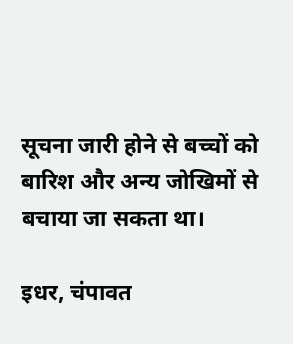सूचना जारी होने से बच्चों को बारिश और अन्य जोखिमों से बचाया जा सकता था।

इधर, चंपावत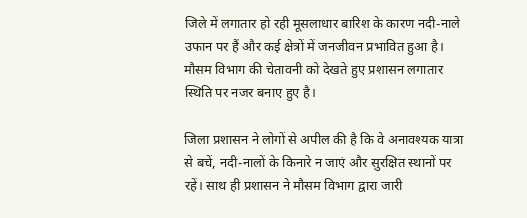जिले में लगातार हो रही मूसलाधार बारिश के कारण नदी-नाले उफान पर हैं और कई क्षेत्रों में जनजीवन प्रभावित हुआ है। मौसम विभाग की चेतावनी को देखते हुए प्रशासन लगातार स्थिति पर नजर बनाए हुए है।

जिला प्रशासन ने लोगों से अपील की है कि वे अनावश्यक यात्रा से बचें, नदी-नालों के किनारे न जाएं और सुरक्षित स्थानों पर रहें। साथ ही प्रशासन ने मौसम विभाग द्वारा जारी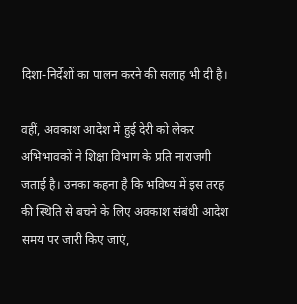दिशा-निर्देशों का पालन करने की सलाह भी दी है।

वहीं, अवकाश आदेश में हुई देरी को लेकर अभिभावकों ने शिक्षा विभाग के प्रति नाराजगी जताई है। उनका कहना है कि भविष्य में इस तरह की स्थिति से बचने के लिए अवकाश संबंधी आदेश समय पर जारी किए जाएं,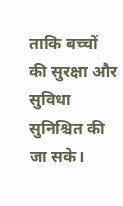ताकि बच्चों की सुरक्षा और सुविधा सुनिश्चित की जा सके।